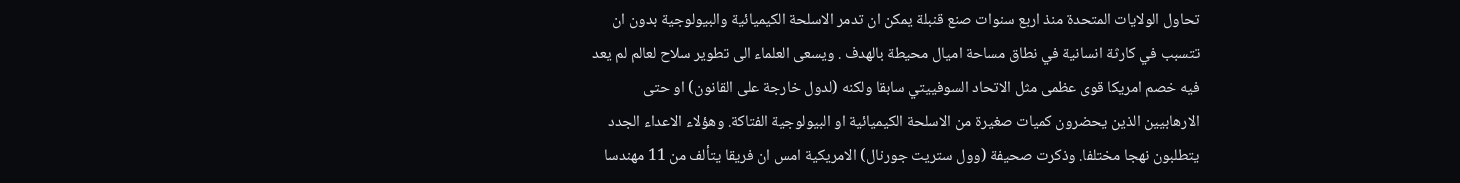تحاول الولايات المتحدة منذ اربع سنوات صنع قنبلة يمكن ان تدمر الاسلحة الكيميائية والبيولوجية بدون ان تتسبب في كارثة انسانية في نطاق مساحة اميال محيطة بالهدف . ويسعى العلماء الى تطوير سلاح لعالم لم يعد فيه خصم امريكا قوى عظمى مثل الاتحاد السوفييتي سابقا ولكنه (لدول خارجة على القانون) او حتى الارهابيين الذين يحضرون كميات صغيرة من الاسلحة الكيميائية او البيولوجية الفتاكة. وهؤلاء الاعداء الجدد يتطلبون نهجا مختلفا. وذكرت صحيفة (وول ستريت جورنال) الامريكية امس ان فريقا يتألف من 11 مهندسا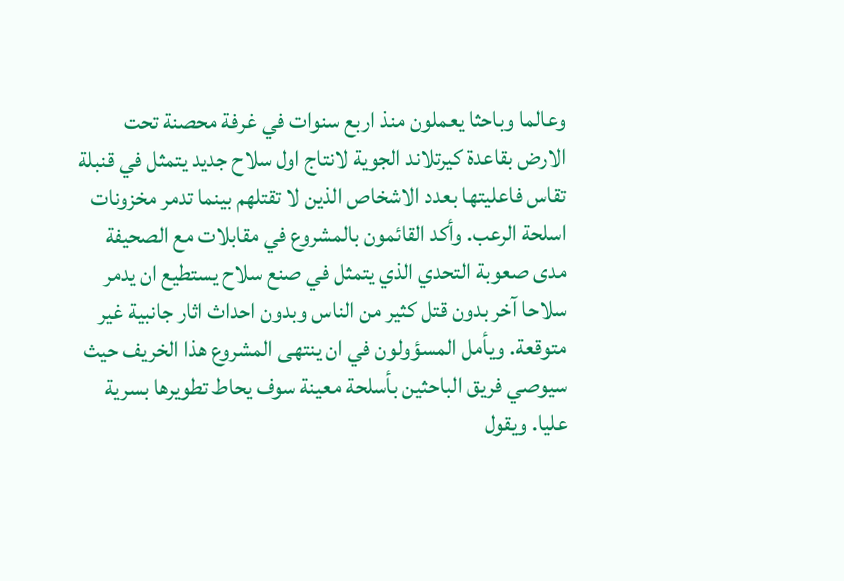وعالما وباحثا يعملون منذ اربع سنوات في غرفة محصنة تحت الارض بقاعدة كيرتلاند الجوية لانتاج اول سلاح جديد يتمثل في قنبلة تقاس فاعليتها بعدد الاشخاص الذين لا تقتلهم بينما تدمر مخزونات اسلحة الرعب. وأكد القائمون بالمشروع في مقابلات مع الصحيفة مدى صعوبة التحدي الذي يتمثل في صنع سلاح يستطيع ان يدمر سلاحا آخر بدون قتل كثير من الناس وبدون احداث اثار جانبية غير متوقعة. ويأمل المسؤولون في ان ينتهى المشروع هذا الخريف حيث سيوصي فريق الباحثين بأسلحة معينة سوف يحاط تطويرها بسرية عليا. ويقول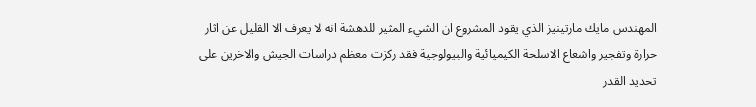المهندس مايك مارتينيز الذي يقود المشروع ان الشيء المثير للدهشة انه لا يعرف الا القليل عن اثار حرارة وتفجير واشعاع الاسلحة الكيميائية والبيولوجية فقد ركزت معظم دراسات الجيش والاخرين على تحديد القدر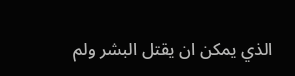الذي يمكن ان يقتل البشر ولم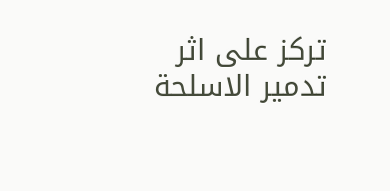تركز على اثر تدمير الاسلحة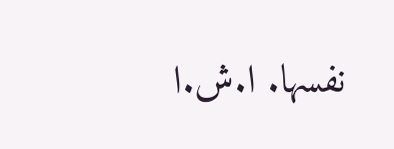نفسها. ا.ش.ا